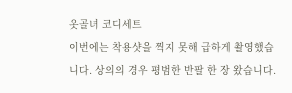옷골녀 코디세트
이번에는 착용샷을 찍지 못해 급하게 촬영했습니다. 상의의 경우 평범한 반팔 한 장 왔습니다.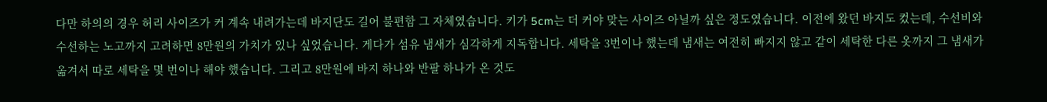다만 하의의 경우 허리 사이즈가 커 계속 내려가는데 바지단도 길어 불편함 그 자체였습니다. 키가 5cm는 더 커야 맞는 사이즈 아닐까 싶은 정도였습니다. 이전에 왔던 바지도 컸는데, 수선비와 수선하는 노고까지 고려하면 8만원의 가치가 있나 싶었습니다. 게다가 섬유 냄새가 심각하게 지독합니다. 세탁을 3번이나 했는데 냄새는 여전히 빠지지 않고 같이 세탁한 다른 옷까지 그 냄새가 옮겨서 따로 세탁을 몇 번이나 해야 했습니다. 그리고 8만원에 바지 하나와 반팔 하나가 온 것도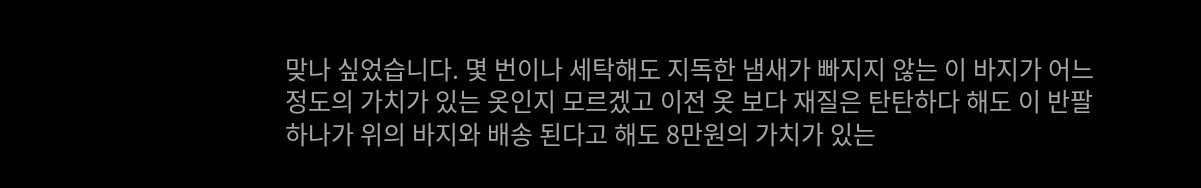맞나 싶었습니다. 몇 번이나 세탁해도 지독한 냄새가 빠지지 않는 이 바지가 어느 정도의 가치가 있는 옷인지 모르겠고 이전 옷 보다 재질은 탄탄하다 해도 이 반팔 하나가 위의 바지와 배송 된다고 해도 8만원의 가치가 있는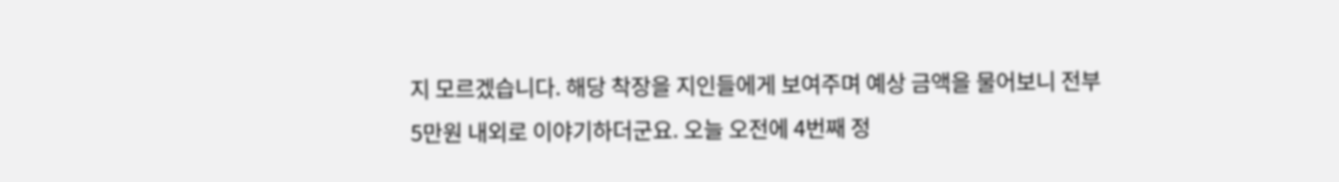지 모르겠습니다. 해당 착장을 지인들에게 보여주며 예상 금액을 물어보니 전부 5만원 내외로 이야기하더군요. 오늘 오전에 4번째 정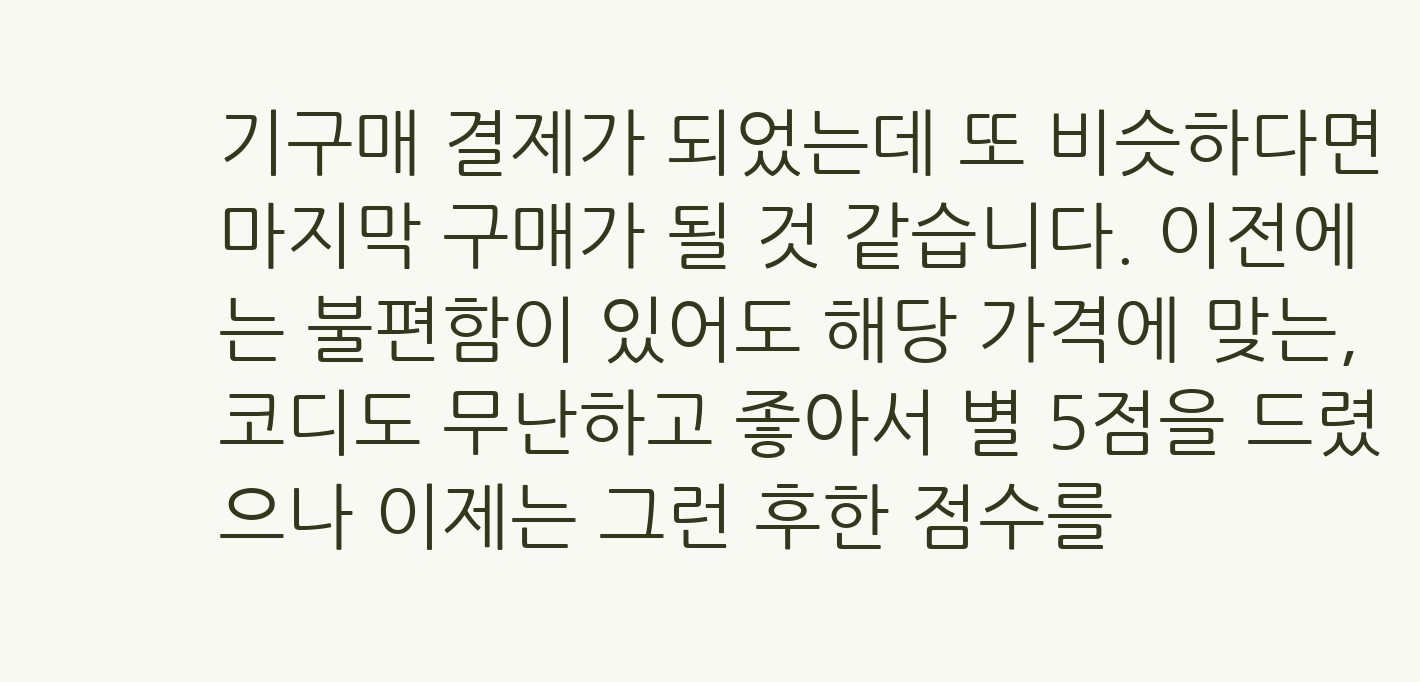기구매 결제가 되었는데 또 비슷하다면 마지막 구매가 될 것 같습니다. 이전에는 불편함이 있어도 해당 가격에 맞는, 코디도 무난하고 좋아서 별 5점을 드렸으나 이제는 그런 후한 점수를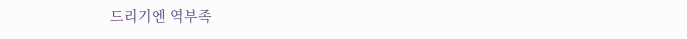드리기엔 역부족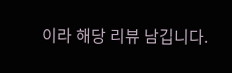이라 해당 리뷰 남깁니다.